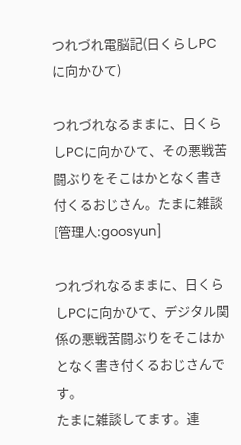つれづれ電脳記(日くらしPCに向かひて)

つれづれなるままに、日くらしPCに向かひて、その悪戦苦闘ぶりをそこはかとなく書き付くるおじさん。たまに雑談[管理人:goosyun]

つれづれなるままに、日くらしPCに向かひて、デジタル関係の悪戦苦闘ぶりをそこはかとなく書き付くるおじさんです。
たまに雑談してます。連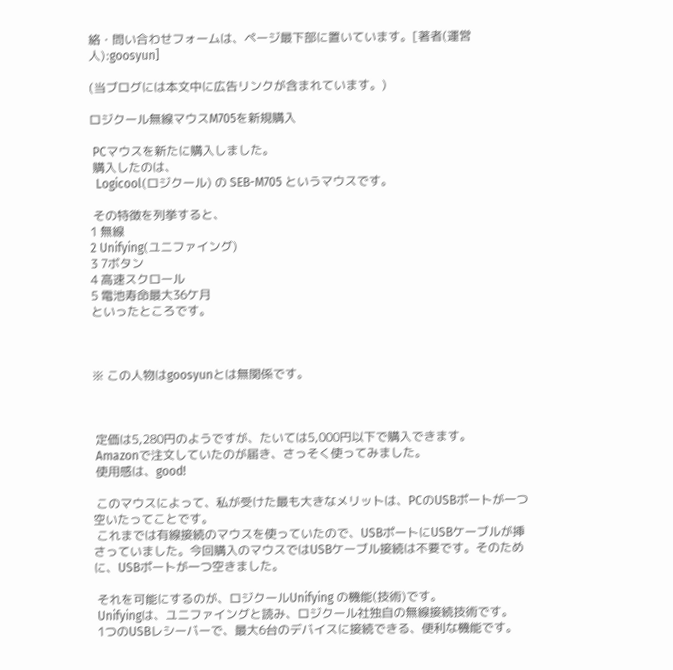絡・問い合わせフォームは、ページ最下部に置いています。[著者(運営人):goosyun]

(当ブログには本文中に広告リンクが含まれています。)

ロジクール無線マウスM705を新規購入

 PCマウスを新たに購入しました。
 購入したのは、
  Logicool(ロジクール) の SEB-M705 というマウスです。

 その特徴を列挙すると、
1 無線
2 Unifying(ユニファイング)
3 7ボタン
4 高速スクロール
5 電池寿命最大36ケ月
といったところです。



※ この人物はgoosyunとは無関係です。



 定価は5,280円のようですが、たいては5,000円以下で購入できます。
 Amazonで注文していたのが届き、さっそく使ってみました。
 使用感は、good!

 このマウスによって、私が受けた最も大きなメリットは、PCのUSBポートが一つ空いたってことです。
 これまでは有線接続のマウスを使っていたので、USBポートにUSBケーブルが挿さっていました。今回購入のマウスではUSBケーブル接続は不要です。そのために、USBポートが一つ空きました。

 それを可能にするのが、ロジクールUnifying の機能(技術)です。
 Unifyingは、ユニファイングと読み、ロジクール社独自の無線接続技術です。
 1つのUSBレシーバーで、最大6台のデバイスに接続できる、便利な機能です。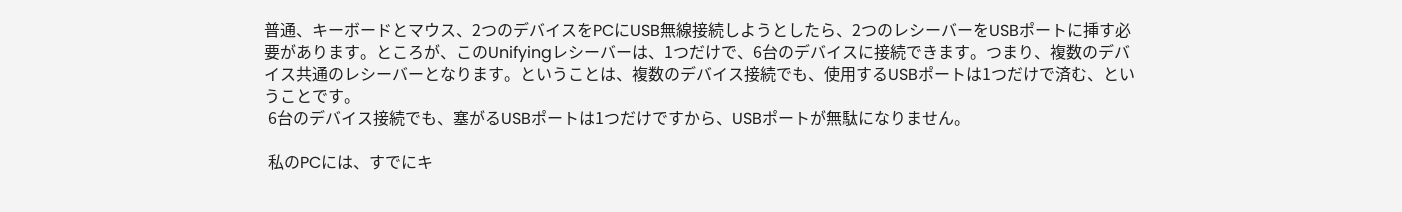普通、キーボードとマウス、2つのデバイスをPCにUSB無線接続しようとしたら、2つのレシーバーをUSBポートに挿す必要があります。ところが、このUnifyingレシーバーは、1つだけで、6台のデバイスに接続できます。つまり、複数のデバイス共通のレシーバーとなります。ということは、複数のデバイス接続でも、使用するUSBポートは1つだけで済む、ということです。
 6台のデバイス接続でも、塞がるUSBポートは1つだけですから、USBポートが無駄になりません。

 私のPCには、すでにキ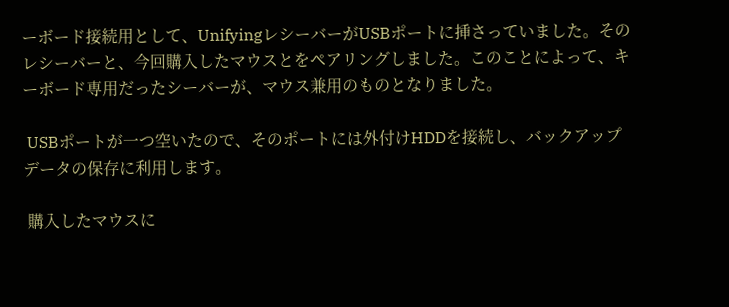ーボード接続用として、UnifyingレシーバーがUSBポートに挿さっていました。そのレシーバーと、今回購入したマウスとをペアリングしました。このことによって、キーボード専用だったシーバーが、マウス兼用のものとなりました。

 USBポートが一つ空いたので、そのポートには外付けHDDを接続し、バックアップデータの保存に利用します。

 購入したマウスに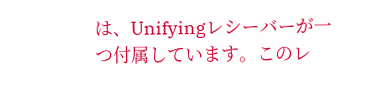は、Unifyingレシーバーが一つ付属しています。このレ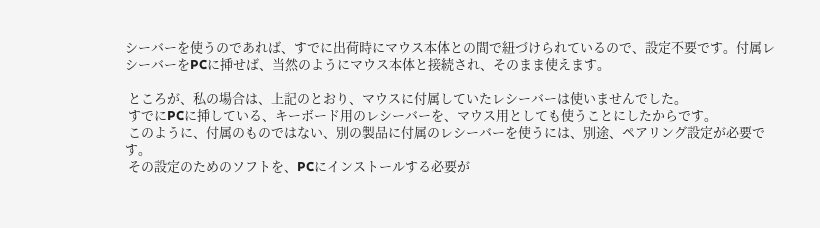シーバーを使うのであれば、すでに出荷時にマウス本体との間で紐づけられているので、設定不要です。付属レシーバーをPCに挿せば、当然のようにマウス本体と接続され、そのまま使えます。

 ところが、私の場合は、上記のとおり、マウスに付属していたレシーバーは使いませんでした。
 すでにPCに挿している、キーボード用のレシーバーを、マウス用としても使うことにしたからです。
 このように、付属のものではない、別の製品に付属のレシーバーを使うには、別途、ペアリング設定が必要です。
 その設定のためのソフトを、PCにインストールする必要が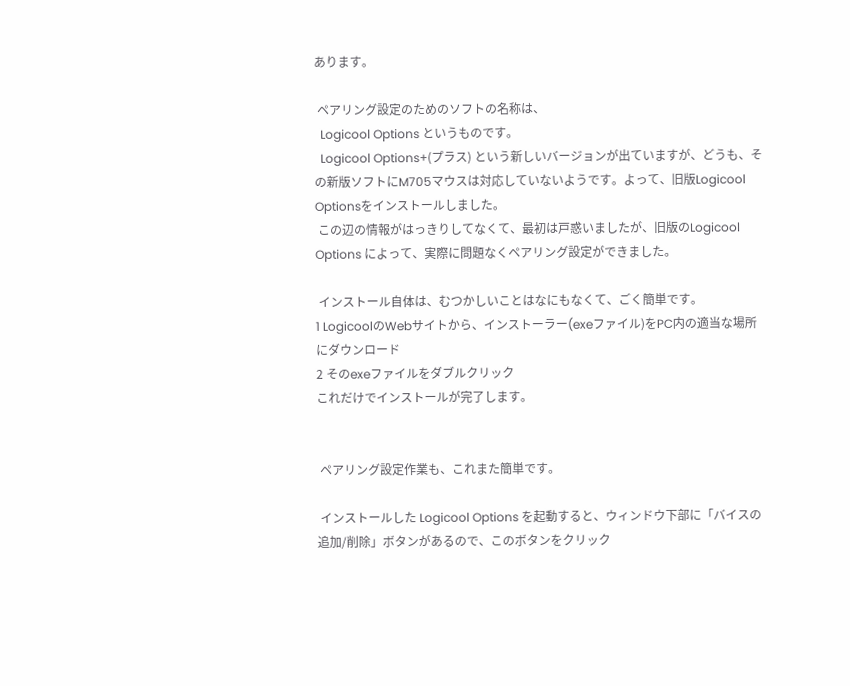あります。

 ペアリング設定のためのソフトの名称は、
  Logicool Options というものです。
  Logicool Options+(プラス) という新しいバージョンが出ていますが、どうも、その新版ソフトにM705マウスは対応していないようです。よって、旧版Logicool Optionsをインストールしました。
 この辺の情報がはっきりしてなくて、最初は戸惑いましたが、旧版のLogicool Options によって、実際に問題なくペアリング設定ができました。

 インストール自体は、むつかしいことはなにもなくて、ごく簡単です。
1 LogicoolのWebサイトから、インストーラー(exeファイル)をPC内の適当な場所にダウンロード
2 そのexeファイルをダブルクリック
これだけでインストールが完了します。


 ペアリング設定作業も、これまた簡単です。

 インストールした Logicool Options を起動すると、ウィンドウ下部に「バイスの追加/削除」ボタンがあるので、このボタンをクリック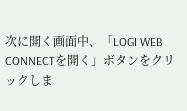次に開く画面中、「LOGI WEB CONNECTを開く」ボタンをクリックしま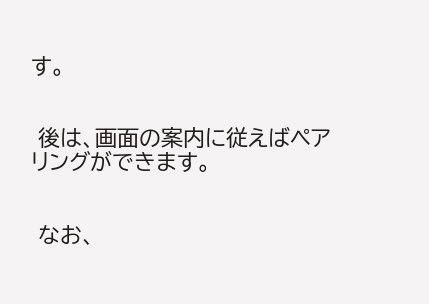す。


 後は、画面の案内に従えばペアリングができます。


 なお、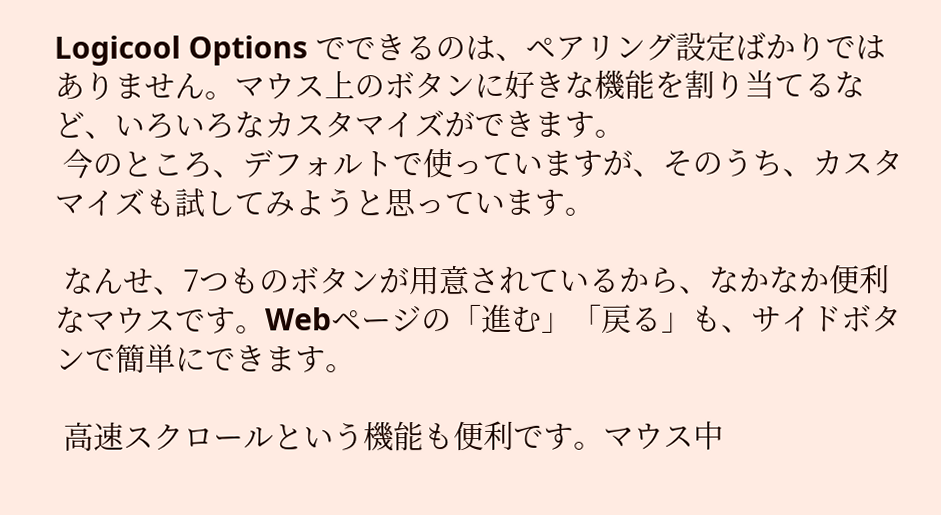Logicool Options でできるのは、ペアリング設定ばかりではありません。マウス上のボタンに好きな機能を割り当てるなど、いろいろなカスタマイズができます。
 今のところ、デフォルトで使っていますが、そのうち、カスタマイズも試してみようと思っています。

 なんせ、7つものボタンが用意されているから、なかなか便利なマウスです。Webページの「進む」「戻る」も、サイドボタンで簡単にできます。

 高速スクロールという機能も便利です。マウス中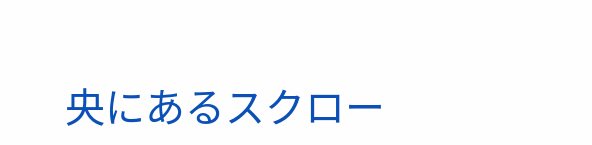央にあるスクロー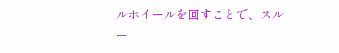ルホイールを回すことで、スルー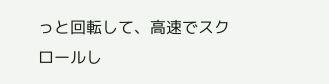っと回転して、高速でスクロールし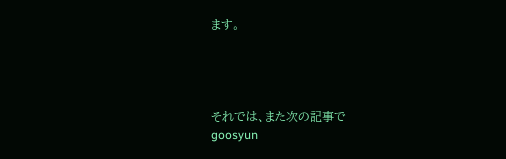ます。




それでは、また次の記事で
goosyun